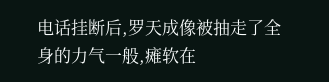电话挂断后,罗天成像被抽走了全身的力气一般,瘫软在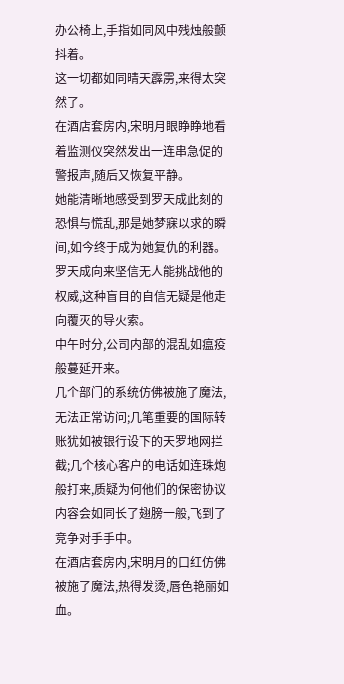办公椅上,手指如同风中残烛般颤抖着。
这一切都如同晴天霹雳,来得太突然了。
在酒店套房内,宋明月眼睁睁地看着监测仪突然发出一连串急促的警报声,随后又恢复平静。
她能清晰地感受到罗天成此刻的恐惧与慌乱,那是她梦寐以求的瞬间,如今终于成为她复仇的利器。
罗天成向来坚信无人能挑战他的权威,这种盲目的自信无疑是他走向覆灭的导火索。
中午时分,公司内部的混乱如瘟疫般蔓延开来。
几个部门的系统仿佛被施了魔法,无法正常访问;几笔重要的国际转账犹如被银行设下的天罗地网拦截;几个核心客户的电话如连珠炮般打来,质疑为何他们的保密协议内容会如同长了翅膀一般,飞到了竞争对手手中。
在酒店套房内,宋明月的口红仿佛被施了魔法,热得发烫,唇色艳丽如血。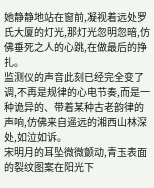她静静地站在窗前,凝视着远处罗氏大厦的灯光,那灯光忽明忽暗,仿佛垂死之人的心跳,在做最后的挣扎。
监测仪的声音此刻已经完全变了调,不再是规律的心电节奏,而是一种诡异的、带着某种古老韵律的声响,仿佛来自遥远的湘西山林深处,如泣如诉。
宋明月的耳坠微微颤动,青玉表面的裂纹图案在阳光下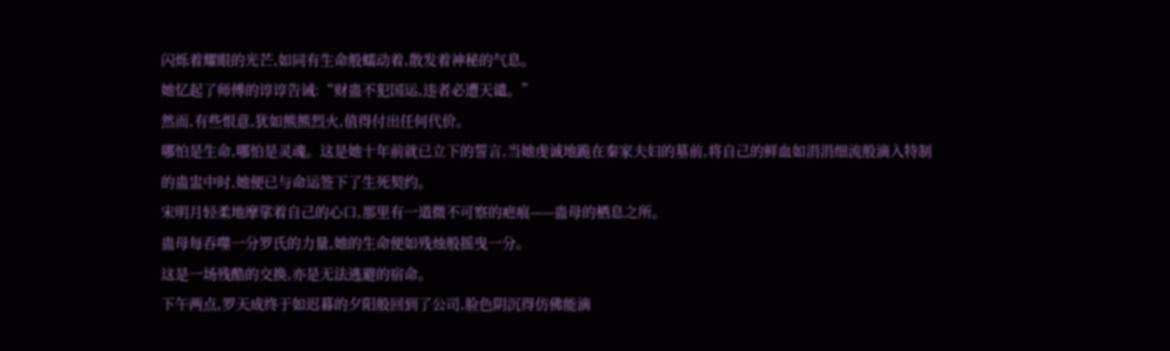闪烁着耀眼的光芒,如同有生命般蠕动着,散发着神秘的气息。
她忆起了师傅的谆谆告诫:“财蛊不犯国运,违者必遭天谴。”
然而,有些恨意,犹如熊熊烈火,值得付出任何代价。
哪怕是生命,哪怕是灵魂。这是她十年前就已立下的誓言,当她虔诚地跪在秦家夫妇的墓前,将自己的鲜血如涓涓细流般滴入特制的蛊盅中时,她便已与命运签下了生死契约。
宋明月轻柔地摩挲着自己的心口,那里有一道微不可察的疤痕——蛊母的栖息之所。
蛊母每吞噬一分罗氏的力量,她的生命便如残烛般摇曳一分。
这是一场残酷的交换,亦是无法逃避的宿命。
下午两点,罗天成终于如迟暮的夕阳般回到了公司,脸色阴沉得仿佛能滴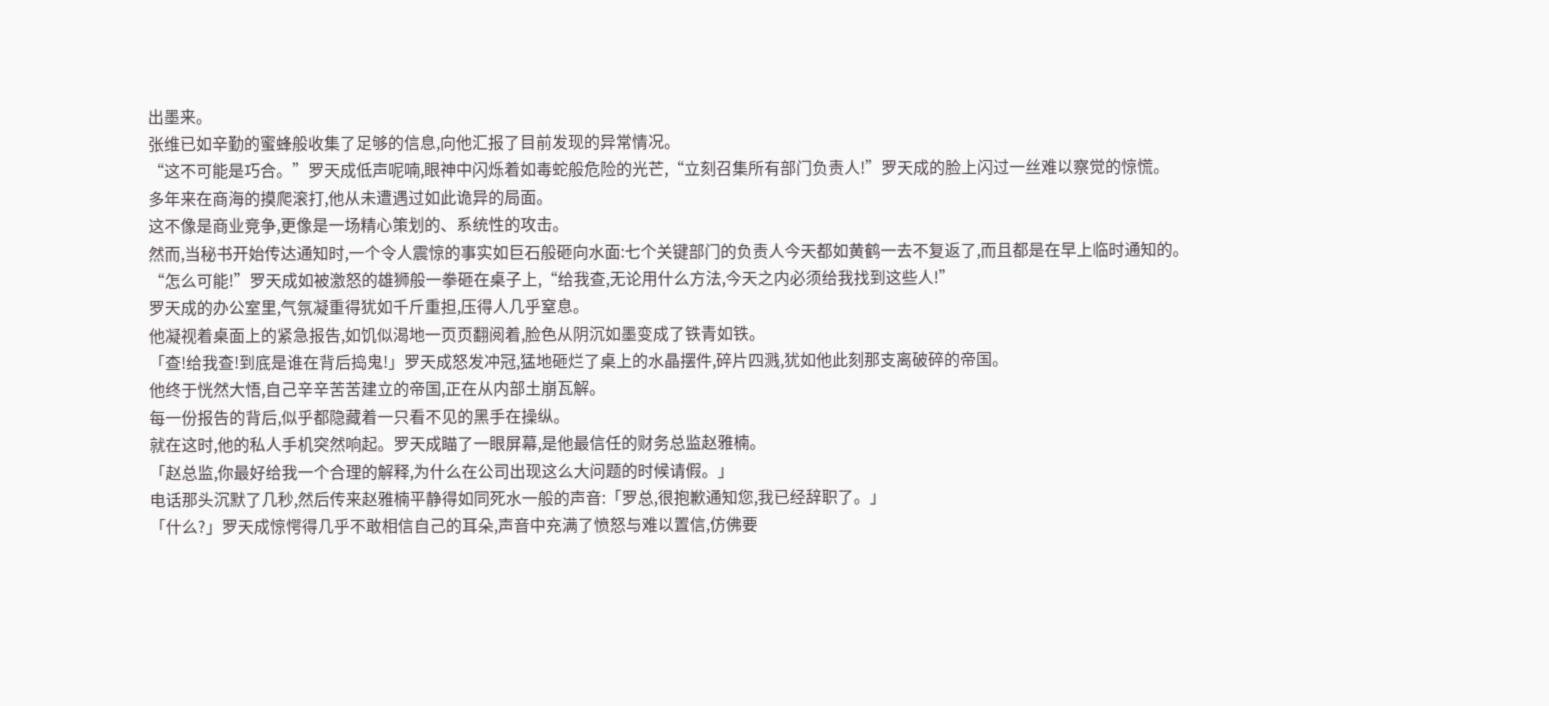出墨来。
张维已如辛勤的蜜蜂般收集了足够的信息,向他汇报了目前发现的异常情况。
“这不可能是巧合。”罗天成低声呢喃,眼神中闪烁着如毒蛇般危险的光芒,“立刻召集所有部门负责人!”罗天成的脸上闪过一丝难以察觉的惊慌。
多年来在商海的摸爬滚打,他从未遭遇过如此诡异的局面。
这不像是商业竞争,更像是一场精心策划的、系统性的攻击。
然而,当秘书开始传达通知时,一个令人震惊的事实如巨石般砸向水面:七个关键部门的负责人今天都如黄鹤一去不复返了,而且都是在早上临时通知的。
“怎么可能!”罗天成如被激怒的雄狮般一拳砸在桌子上,“给我查,无论用什么方法,今天之内必须给我找到这些人!”
罗天成的办公室里,气氛凝重得犹如千斤重担,压得人几乎窒息。
他凝视着桌面上的紧急报告,如饥似渴地一页页翻阅着,脸色从阴沉如墨变成了铁青如铁。
「查!给我查!到底是谁在背后捣鬼!」罗天成怒发冲冠,猛地砸烂了桌上的水晶摆件,碎片四溅,犹如他此刻那支离破碎的帝国。
他终于恍然大悟,自己辛辛苦苦建立的帝国,正在从内部土崩瓦解。
每一份报告的背后,似乎都隐藏着一只看不见的黑手在操纵。
就在这时,他的私人手机突然响起。罗天成瞄了一眼屏幕,是他最信任的财务总监赵雅楠。
「赵总监,你最好给我一个合理的解释,为什么在公司出现这么大问题的时候请假。」
电话那头沉默了几秒,然后传来赵雅楠平静得如同死水一般的声音:「罗总,很抱歉通知您,我已经辞职了。」
「什么?」罗天成惊愕得几乎不敢相信自己的耳朵,声音中充满了愤怒与难以置信,仿佛要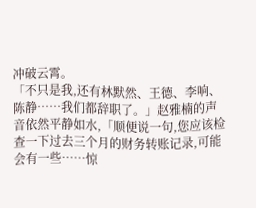冲破云霄。
「不只是我,还有林默然、王德、李响、陈静……我们都辞职了。」赵雅楠的声音依然平静如水,「顺便说一句,您应该检查一下过去三个月的财务转账记录,可能会有一些……惊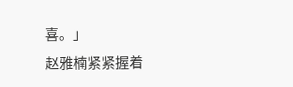喜。」
赵雅楠紧紧握着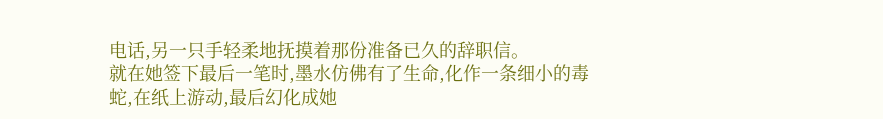电话,另一只手轻柔地抚摸着那份准备已久的辞职信。
就在她签下最后一笔时,墨水仿佛有了生命,化作一条细小的毒蛇,在纸上游动,最后幻化成她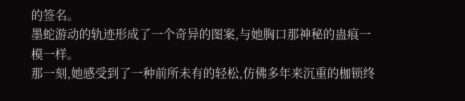的签名。
墨蛇游动的轨迹形成了一个奇异的图案,与她胸口那神秘的蛊痕一模一样。
那一刻,她感受到了一种前所未有的轻松,仿佛多年来沉重的枷锁终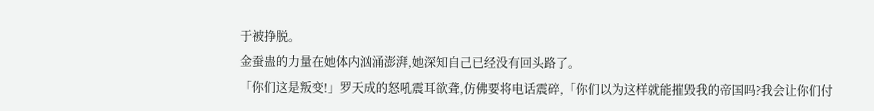于被挣脱。
金蚕蛊的力量在她体内汹涌澎湃,她深知自己已经没有回头路了。
「你们这是叛变!」罗天成的怒吼震耳欲聋,仿佛要将电话震碎,「你们以为这样就能摧毁我的帝国吗?我会让你们付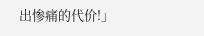出惨痛的代价!」